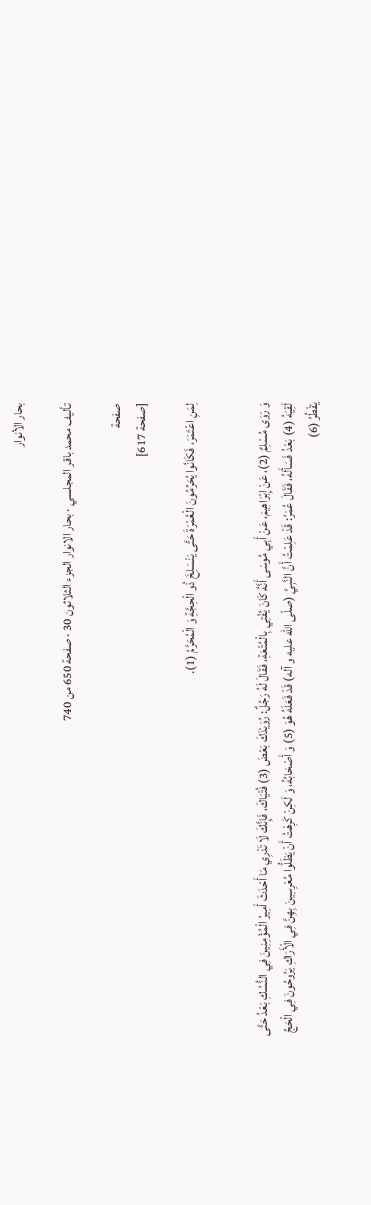بحار الأنوار

تأليف محمد باقر المجلسي · بحار الانوار الجزء الثلاثون 30 · صفحة 650 من 740

صفحة
[صفحة 617]

لِمَنِ اعْتَمَرَ، فَكَانُوا يُحَرِّمُونَ الْعُمْرَةَ حَتَّى يَنْسَلِخَ ذُو الْحِجَّةِ وَ الْمُحَرَّمُ (1).


وَ رَوَى مُسْلِمٌ (2)، عَنْ إِبْرَاهِيمَ، عَنْ أَبِي مُوسَى أَنَّهُ كَانَ يُفْتِي بِالْمُتْعَةِ، فَقَالَ لَهُ رَجُلٌ: رُوَيْدَكَ بَعْضَ (3) فُتْيَاكَ، فَإِنَّكَ لَا تَدْرِي مَا أَحْدَثَ أَمِيرُ الْمُؤْمِنِينَ فِي النُّسُكِ بَعْدُ حَتَّى لَقِيَهُ (4) بَعْدُ فَسَأَلَهُ، فَقَالَ عُمَرُ: قَدْ عَلِمْتُ أَنَّ النَّبِيَّ (صلّى اللّه عليه و آله) قَدْ فَعَلَهُ هُوَ (5) وَ أَصْحَابُهُ، وَ لَكِنْ كَرِهْتُ أَنْ يَظَلُّوا مُعْرِسِينَ بِهِنَّ فِي الْأَرَاكِ يَرُوحُونَ فِي الْحَجِّ يَقْطُرُ (6)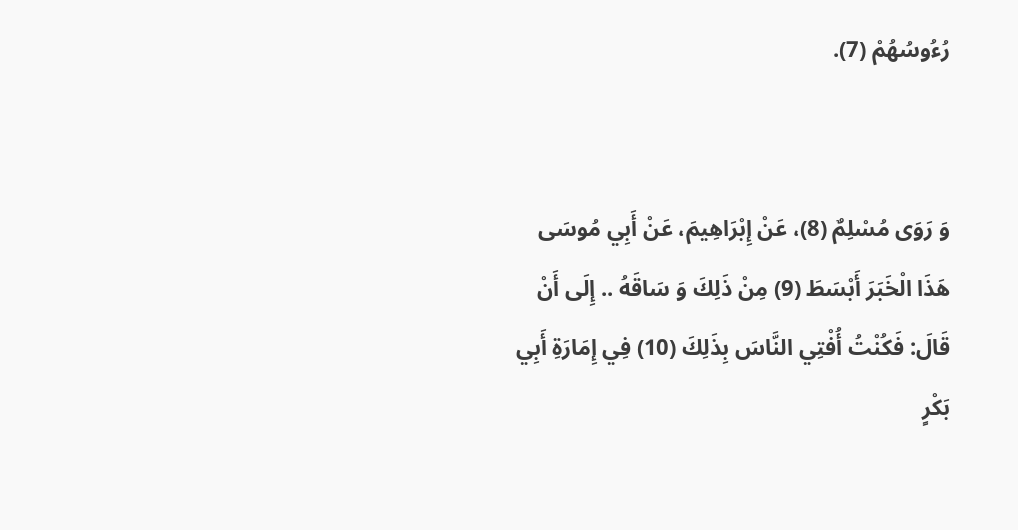رُءُوسُهُمْ (7).


وَ رَوَى مُسْلِمٌ (8)، عَنْ إِبْرَاهِيمَ، عَنْ أَبِي مُوسَى هَذَا الْخَبَرَ أَبْسَطَ (9) مِنْ ذَلِكَ وَ سَاقَهُ .. إِلَى أَنْ قَالَ: فَكُنْتُ أُفْتِي النَّاسَ بِذَلِكَ (10) فِي إِمَارَةِ أَبِي بَكْرٍ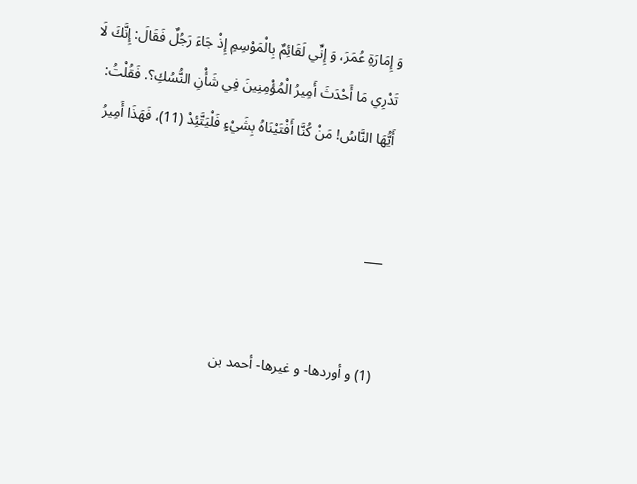وَ إِمَارَةِ عُمَرَ، وَ إِنِّي لَقَائِمٌ بِالْمَوْسِمِ إِذْ جَاءَ رَجُلٌ فَقَالَ: إِنَّكَ لَا تَدْرِي مَا أَحْدَثَ أَمِيرُ الْمُؤْمِنِينَ فِي شَأْنِ النُّسُكِ؟. فَقُلْتُ: أَيُّهَا النَّاسُ! مَنْ كُنَّا أَفْتَيْنَاهُ بِشَيْءٍ فَلْيَتَّئِدْ (11)، فَهَذَا أَمِيرُ


___


(1) و أوردها- و غيرها- أحمد بن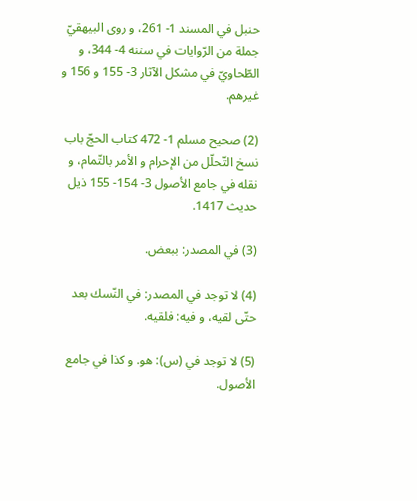حنبل في المسند 1- 261، و روى البيهقيّ جملة من الرّوايات في سننه 4- 344، و الطّحاويّ في مشكل الآثار 3- 155 و 156 و غيرهم.

(2) صحيح مسلم 1- 472 كتاب الحجّ باب نسخ التّحلّل من الإحرام و الأمر بالتّمام، و نقله في جامع الأصول 3- 154- 155 ذيل حديث 1417.

(3) في المصدر: ببعض.

(4) لا توجد في المصدر: في النّسك بعد حتّى لقيه، و فيه: فلقيه.

(5) لا توجد في (س): هو. و كذا في جامع الأصول.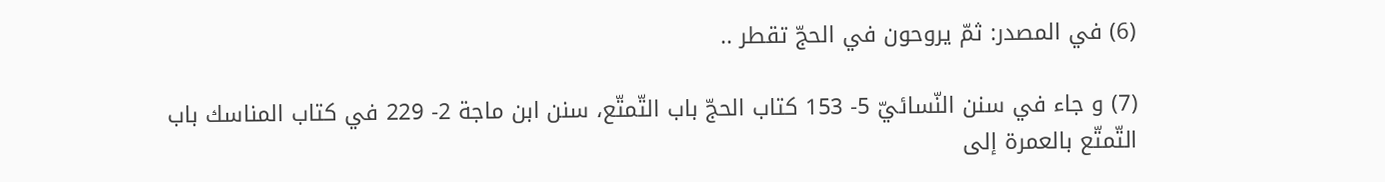(6) في المصدر: ثمّ يروحون في الحجّ تقطر ..

(7) و جاء في سنن النّسائيّ 5- 153 كتاب الحجّ باب التّمتّع، سنن ابن ماجة 2- 229 في كتاب المناسك باب التّمتّع بالعمرة إلى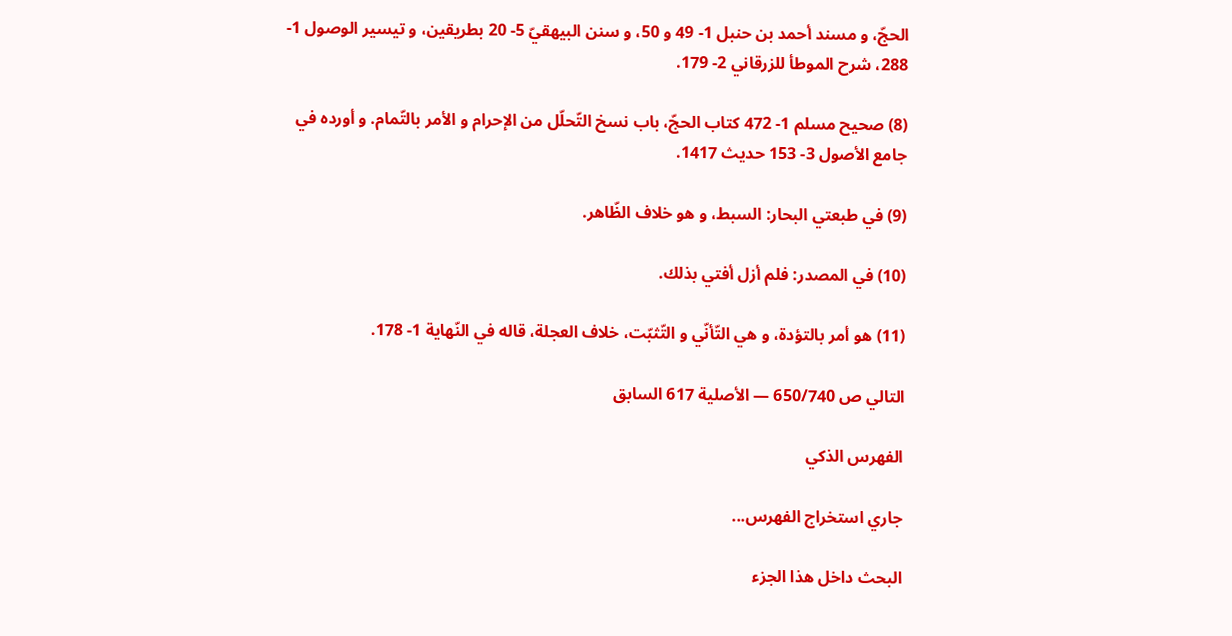الحجّ، و مسند أحمد بن حنبل 1- 49 و 50، و سنن البيهقيّ 5- 20 بطريقين، و تيسير الوصول 1- 288، شرح الموطأ للزرقاني 2- 179.

(8) صحيح مسلم 1- 472 كتاب الحجّ، باب نسخ التّحلّل من الإحرام و الأمر بالتّمام. و أورده في جامع الأصول 3- 153 حديث 1417.

(9) في طبعتي البحار: السبط، و هو خلاف الظّاهر.

(10) في المصدر: فلم أزل أفتي بذلك.

(11) هو أمر بالتؤدة، و هي التّأنّي و التّثبّت، خلاف العجلة، قاله في النّهاية 1- 178.

التالي ص 650/740 — الأصلية 617 السابق

الفهرس الذكي

جاري استخراج الفهرس...

البحث داخل هذا الجزء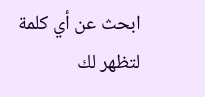ابحث عن أي كلمة لتظهر لك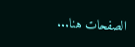الصفحات هنا...